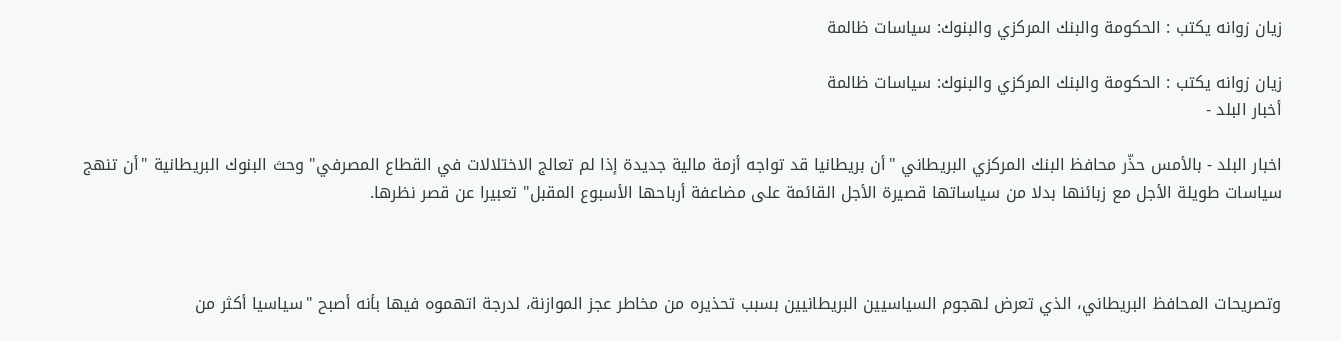زيان زوانه يكتب : الحكومة والبنك المركزي والبنوك: سياسات ظالمة

زيان زوانه يكتب : الحكومة والبنك المركزي والبنوك: سياسات ظالمة
أخبار البلد -

اخبار البلد - بالأمس حذّر محافظ البنك المركزي البريطاني "أن بريطانيا قد تواجه أزمة مالية جديدة إذا لم تعالج الاختلالات في القطاع المصرفي" وحث البنوك البريطانية "أن تنهج سياسات طويلة الأجل مع زبائنها بدلا من سياساتها قصيرة الأجل القائمة على مضاعفة أرباحها الأسبوع المقبل" تعبيرا عن قصر نظرها.



وتصريحات المحافظ البريطاني، الذي تعرض لهجوم السياسيين البريطانيين بسبب تحذيره من مخاطر عجز الموازنة، لدرجة اتهموه فيها بأنه أصبح "سياسيا أكثر من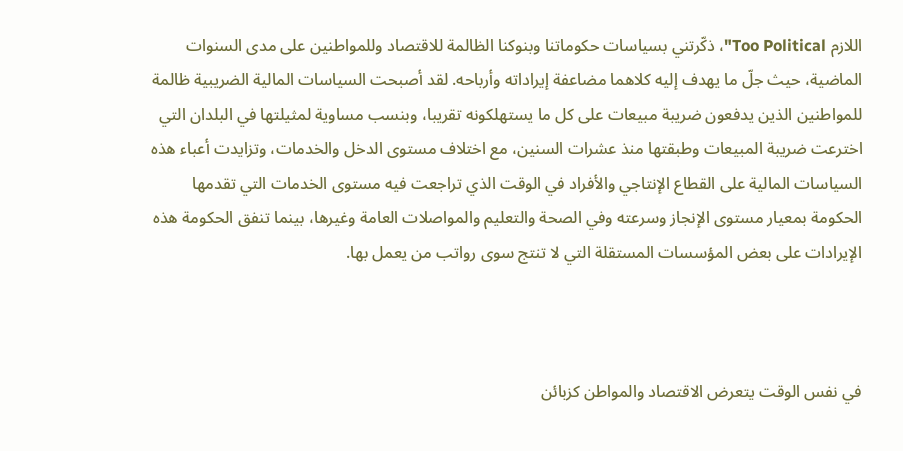اللازم Too Political"، ذكّرتني بسياسات حكوماتنا وبنوكنا الظالمة للاقتصاد وللمواطنين على مدى السنوات الماضية، حيث جلّ ما يهدف إليه كلاهما مضاعفة إيراداته وأرباحه. لقد أصبحت السياسات المالية الضريبية ظالمة للمواطنين الذين يدفعون ضريبة مبيعات على كل ما يستهلكونه تقريبا، وبنسب مساوية لمثيلتها في البلدان التي اخترعت ضريبة المبيعات وطبقتها منذ عشرات السنين، مع اختلاف مستوى الدخل والخدمات، وتزايدت أعباء هذه السياسات المالية على القطاع الإنتاجي والأفراد في الوقت الذي تراجعت فيه مستوى الخدمات التي تقدمها الحكومة بمعيار مستوى الإنجاز وسرعته وفي الصحة والتعليم والمواصلات العامة وغيرها، بينما تنفق الحكومة هذه الإيرادات على بعض المؤسسات المستقلة التي لا تنتج سوى رواتب من يعمل بها.



في نفس الوقت يتعرض الاقتصاد والمواطن كزبائن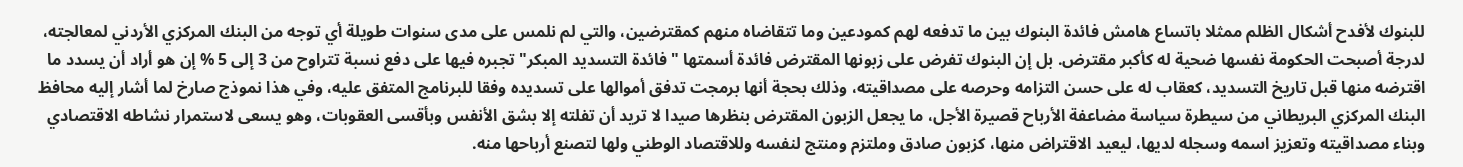للبنوك لأفدح أشكال الظلم ممثلا باتساع هامش فائدة البنوك بين ما تدفعه لهم كمودعين وما تتقاضاه منهم كمقترضين، والتي لم نلمس على مدى سنوات طويلة أي توجه من البنك المركزي الأردني لمعالجته، لدرجة أصبحت الحكومة نفسها ضحية له كأكبر مقترض. بل إن البنوك تفرض على زبونها المقترض فائدة أسمتها "فائدة التسديد المبكر" تجبره فيها على دفع نسبة تتراوح من 3 إلى 5 % إن هو أراد أن يسدد ما اقترضه منها قبل تاريخ التسديد، كعقاب له على حسن التزامه وحرصه على مصداقيته، وذلك بحجة أنها برمجت تدفق أموالها على تسديده وفقا للبرنامج المتفق عليه، وفي هذا نموذج صارخ لما أشار إليه محافظ البنك المركزي البريطاني من سيطرة سياسة مضاعفة الأرباح قصيرة الأجل، ما يجعل الزبون المقترض بنظرها صيدا لا تريد أن تفلته إلا بشق الأنفس وبأقسى العقوبات، وهو يسعى لاستمرار نشاطه الاقتصادي وبناء مصداقيته وتعزيز اسمه وسجله لديها، ليعيد الاقتراض منها، كزبون صادق وملتزم ومنتج لنفسه وللاقتصاد الوطني ولها لتصنع أرباحها منه.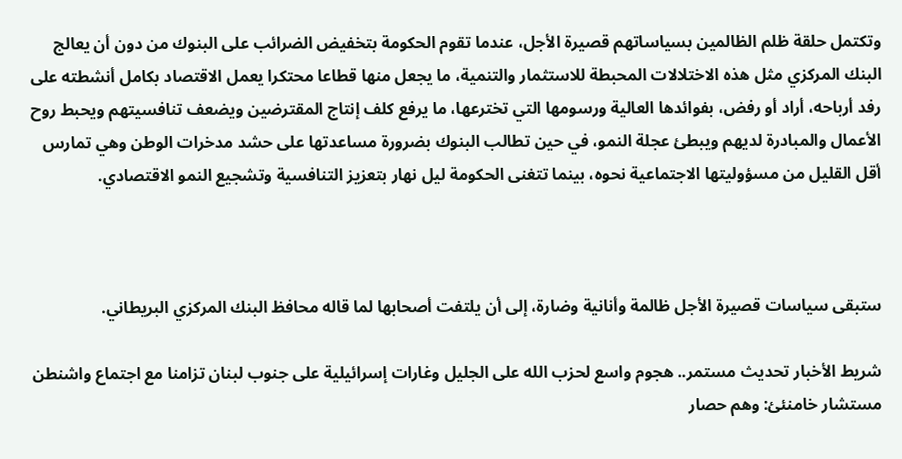وتكتمل حلقة ظلم الظالمين بسياساتهم قصيرة الأجل، عندما تقوم الحكومة بتخفيض الضرائب على البنوك من دون أن يعالج البنك المركزي مثل هذه الاختلالات المحبطة للاستثمار والتنمية، ما يجعل منها قطاعا محتكرا يعمل الاقتصاد بكامل أنشطته على رفد أرباحه، أراد أو رفض، بفوائدها العالية ورسومها التي تخترعها، ما يرفع كلف إنتاج المقترضين ويضعف تنافسيتهم ويحبط روح الأعمال والمبادرة لديهم ويبطئ عجلة النمو، في حين تطالب البنوك بضرورة مساعدتها على حشد مدخرات الوطن وهي تمارس أقل القليل من مسؤوليتها الاجتماعية نحوه، بينما تتغنى الحكومة ليل نهار بتعزيز التنافسية وتشجيع النمو الاقتصادي.



ستبقى سياسات قصيرة الأجل ظالمة وأنانية وضارة، إلى أن يلتفت أصحابها لما قاله محافظ البنك المركزي البريطاني.

شريط الأخبار تحديث مستمر.. هجوم واسع لحزب الله على الجليل وغارات إسرائيلية على جنوب لبنان تزامنا مع اجتماع واشنطن مستشار خامنئئ: وهم حصار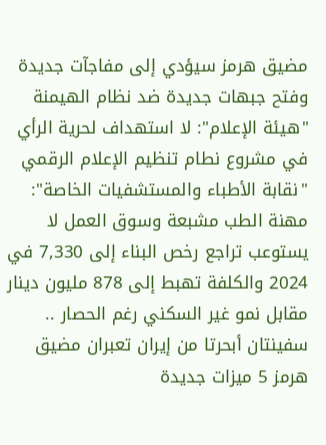مضيق هرمز سيؤدي إلى مفاجآت جديدة وفتح جبهات جديدة ضد نظام الهيمنة "هيئة الإعلام": لا استهداف لحرية الرأي في مشروع نطام تنظيم الإعلام الرقمي "نقابة الأطباء والمستشفيات الخاصة": مهنة الطب مشبعة وسوق العمل لا يستوعب تراجع رخص البناء إلى 7,330 في 2024 والكلفة تهبط إلى 878 مليون دينار مقابل نمو غير السكني رغم الحصار .. سفينتان أبحرتا من إيران تعبران مضيق هرمز 5 ميزات جديدة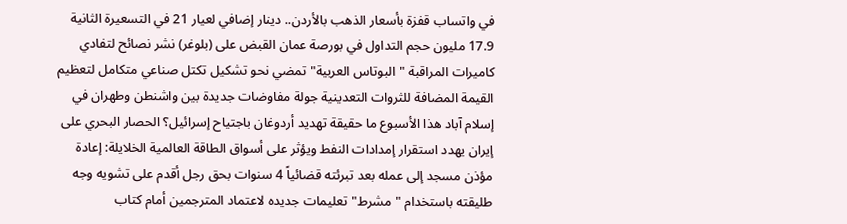في واتساب قفزة بأسعار الذهب بالأردن.. دينار إضافي لعيار 21 في التسعيرة الثانية 17.9 مليون حجم التداول في بورصة عمان القبض على (بلوغر) نشر نصائح لتفادي كاميرات المراقبة "البوتاس العربية" تمضي نحو تشكيل تكتل صناعي متكامل لتعظيم القيمة المضافة للثروات التعدينية جولة مفاوضات جديدة بين واشنطن وطهران في إسلام آباد هذا الأسبوع ما حقيقة تهديد أردوغان باجتياح إسرائيل؟ الحصار البحري على إيران يهدد استقرار إمدادات النفط ويؤثر على أسواق الطاقة العالمية الخلايلة: إعادة مؤذن مسجد إلى عمله بعد تبرئته قضائياً 4 سنوات بحق رجل أقدم على تشويه وجه طليقته باستخدام "مشرط" تعليمات جديده لاعتماد المترجمين أمام كتاب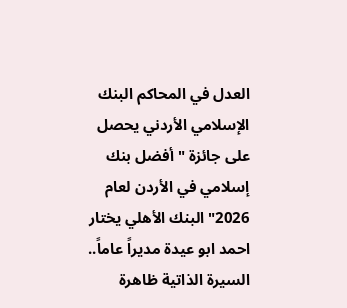العدل في المحاكم البنك الإسلامي الأردني يحصل على جائزة "أفضل بنك إسلامي في الأردن لعام 2026" البنك الأهلي يختار احمد ابو عيدة مديراً عاماً.. السيرة الذاتية ظاهرة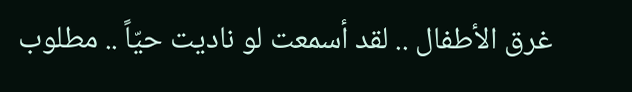غرق الأطفال .. لقد أسمعت لو ناديت حيّاً .. مطلوب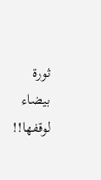ثورة بيضاء لوقفها!!